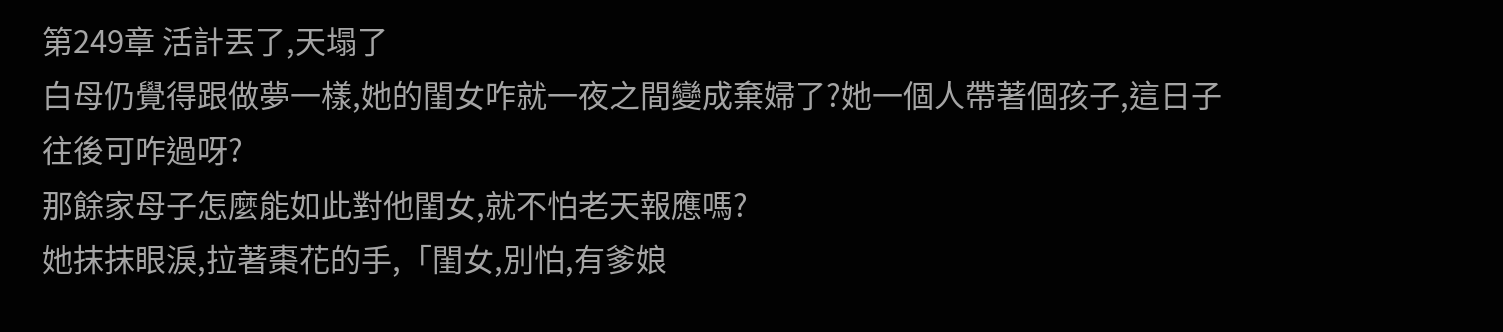第249章 活計丟了,天塌了
白母仍覺得跟做夢一樣,她的閨女咋就一夜之間變成棄婦了?她一個人帶著個孩子,這日子往後可咋過呀?
那餘家母子怎麼能如此對他閨女,就不怕老天報應嗎?
她抹抹眼淚,拉著棗花的手,「閨女,別怕,有爹娘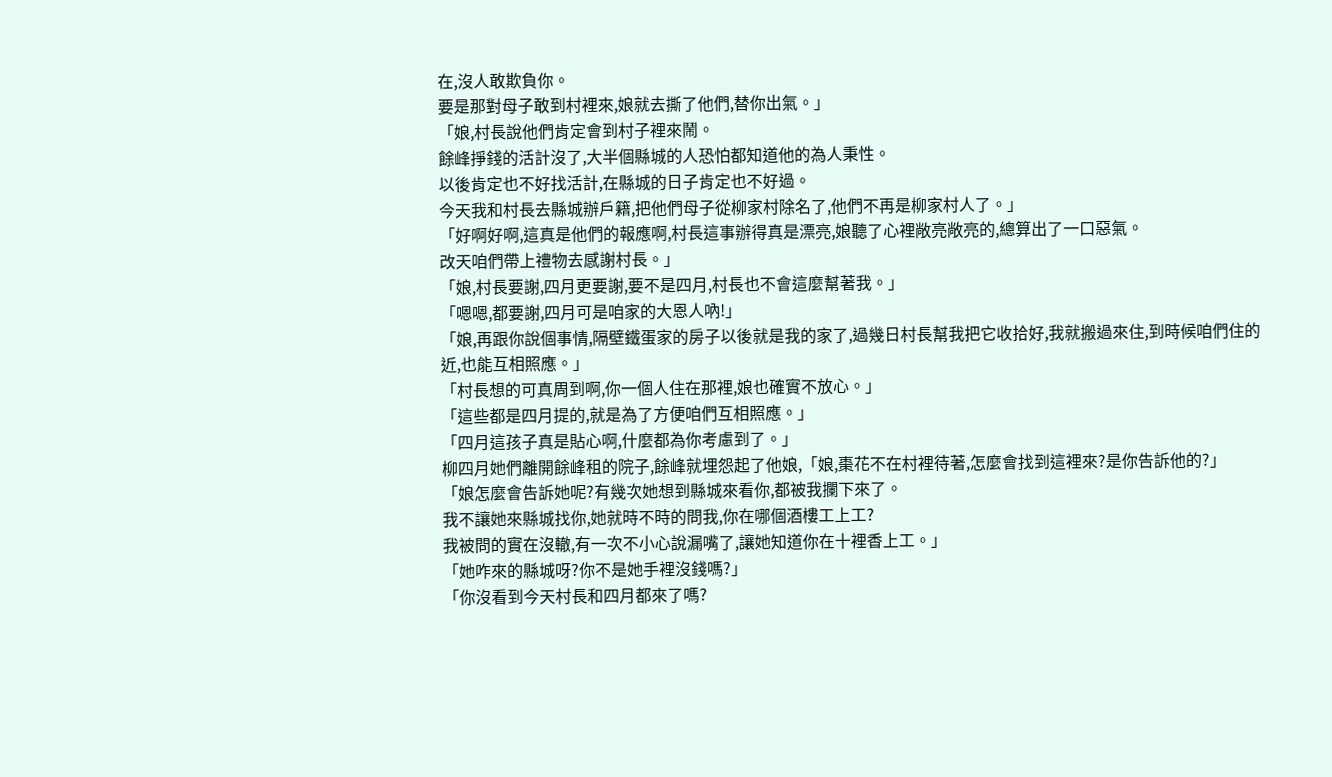在,沒人敢欺負你。
要是那對母子敢到村裡來,娘就去撕了他們,替你出氣。」
「娘,村長說他們肯定會到村子裡來鬧。
餘峰掙錢的活計沒了,大半個縣城的人恐怕都知道他的為人秉性。
以後肯定也不好找活計,在縣城的日子肯定也不好過。
今天我和村長去縣城辦戶籍,把他們母子從柳家村除名了,他們不再是柳家村人了。」
「好啊好啊,這真是他們的報應啊,村長這事辦得真是漂亮,娘聽了心裡敞亮敞亮的,總算出了一口惡氣。
改天咱們帶上禮物去感謝村長。」
「娘,村長要謝,四月更要謝,要不是四月,村長也不會這麼幫著我。」
「嗯嗯,都要謝,四月可是咱家的大恩人吶!」
「娘,再跟你說個事情,隔壁鐵蛋家的房子以後就是我的家了,過幾日村長幫我把它收拾好,我就搬過來住,到時候咱們住的近,也能互相照應。」
「村長想的可真周到啊,你一個人住在那裡,娘也確實不放心。」
「這些都是四月提的,就是為了方便咱們互相照應。」
「四月這孩子真是貼心啊,什麼都為你考慮到了。」
柳四月她們離開餘峰租的院子,餘峰就埋怨起了他娘,「娘,棗花不在村裡待著,怎麼會找到這裡來?是你告訴他的?」
「娘怎麼會告訴她呢?有幾次她想到縣城來看你,都被我攔下來了。
我不讓她來縣城找你,她就時不時的問我,你在哪個酒樓工上工?
我被問的實在沒轍,有一次不小心說漏嘴了,讓她知道你在十裡香上工。」
「她咋來的縣城呀?你不是她手裡沒錢嗎?」
「你沒看到今天村長和四月都來了嗎?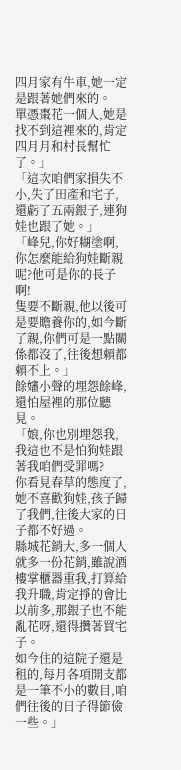四月家有牛車,她一定是跟著她們來的。
單憑棗花一個人,她是找不到這裡來的,肯定四月月和村長幫忙了。」
「這次咱們家損失不小,失了田產和宅子,還虧了五兩銀子,連狗娃也跟了她。」
「峰兒,你好糊塗啊,你怎麼能給狗娃斷親呢?他可是你的長子啊!
隻要不斷親,他以後可是要贍養你的,如今斷了親,你們可是一點關係都沒了,往後想賴都賴不上。」
餘嬸小聲的埋怨餘峰,還怕屋裡的那位聽見。
「娘,你也別埋怨我,我這也不是怕狗娃跟著我咱們受罪嗎?
你看見春草的態度了,她不喜歡狗娃,孩子歸了我們,往後大家的日子都不好過。
縣城花銷大,多一個人就多一份花銷,雖說酒樓掌櫃器重我,打算給我升職,肯定掙的會比以前多,那銀子也不能亂花呀,還得攢著買宅子。
如今住的這院子還是租的,每月各項開支都是一筆不小的數目,咱們往後的日子得節儉一些。」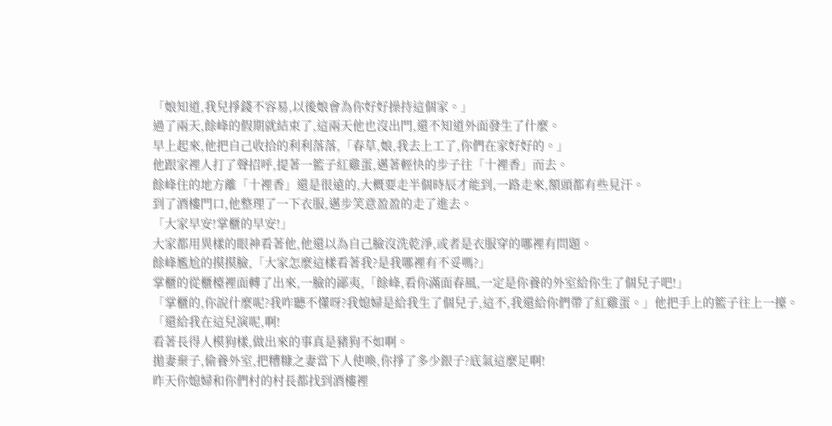「娘知道,我兒掙錢不容易,以後娘會為你好好操持這個家。」
過了兩天,餘峰的假期就結束了,這兩天他也沒出門,還不知道外面發生了什麼。
早上起來,他把自己收拾的利利落落,「春草,娘,我去上工了,你們在家好好的。」
他跟家裡人打了聲招呼,提著一籃子紅雞蛋,邁著輕快的步子往「十裡香」而去。
餘峰住的地方離「十裡香」還是很遠的,大概要走半個時辰才能到,一路走來,額頭都有些見汗。
到了酒樓門口,他整理了一下衣服,邁步笑意盈盈的走了進去。
「大家早安!掌櫃的早安!」
大家都用異樣的眼神看著他,他還以為自己臉沒洗乾淨,或者是衣服穿的哪裡有問題。
餘峰尷尬的摸摸臉,「大家怎麼這樣看著我?是我哪裡有不妥嗎?」
掌櫃的從櫃檯裡面轉了出來,一臉的鄙夷,「餘峰,看你滿面春風,一定是你養的外室給你生了個兒子吧!」
「掌櫃的,你說什麼呢?我咋聽不懂呀?我媳婦是給我生了個兒子,這不,我還給你們帶了紅雞蛋。」他把手上的籃子往上一擡。
「還給我在這兒演呢,啊!
看著長得人模狗樣,做出來的事真是豬狗不如啊。
拋妻棄子,偷養外室,把糟糠之妻當下人使喚,你掙了多少銀子?底氣這麼足啊!
昨天你媳婦和你們村的村長都找到酒樓裡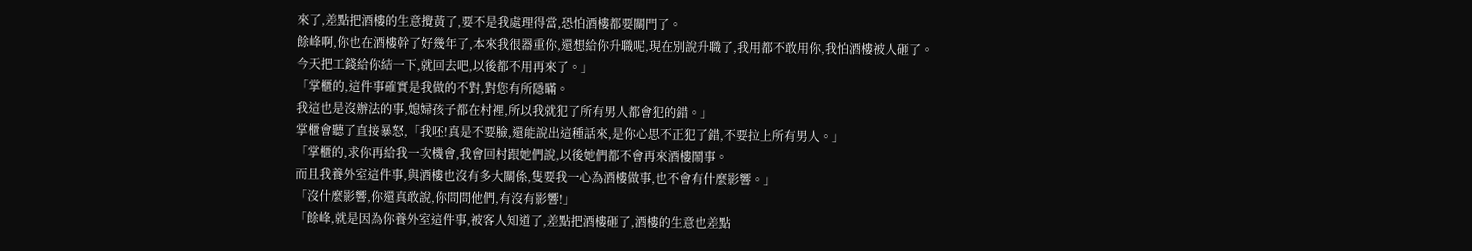來了,差點把酒樓的生意攪黃了,要不是我處理得當,恐怕酒樓都要關門了。
餘峰啊,你也在酒樓幹了好幾年了,本來我很器重你,還想給你升職呢,現在別說升職了,我用都不敢用你,我怕酒樓被人砸了。
今天把工錢給你結一下,就回去吧,以後都不用再來了。」
「掌櫃的,這件事確實是我做的不對,對您有所隱瞞。
我這也是沒辦法的事,媳婦孩子都在村裡,所以我就犯了所有男人都會犯的錯。」
掌櫃會聽了直接暴怒,「我呸!真是不要臉,還能說出這種話來,是你心思不正犯了錯,不要拉上所有男人。」
「掌櫃的,求你再給我一次機會,我會回村跟她們說,以後她們都不會再來酒樓鬧事。
而且我養外室這件事,與酒樓也沒有多大關係,隻要我一心為酒樓做事,也不會有什麼影響。」
「沒什麼影響,你還真敢說,你問問他們,有沒有影響!」
「餘峰,就是因為你養外室這件事,被客人知道了,差點把酒樓砸了,酒樓的生意也差點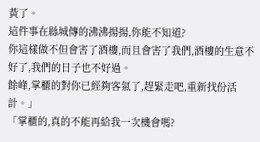黃了。
這件事在縣城傳的沸沸揚揚,你能不知道?
你這樣做不但會害了酒樓,而且會害了我們,酒樓的生意不好了,我們的日子也不好過。
餘峰,掌櫃的對你已經夠客氣了,趕緊走吧,重新找份活計。」
「掌櫃的,真的不能再給我一次機會嗎?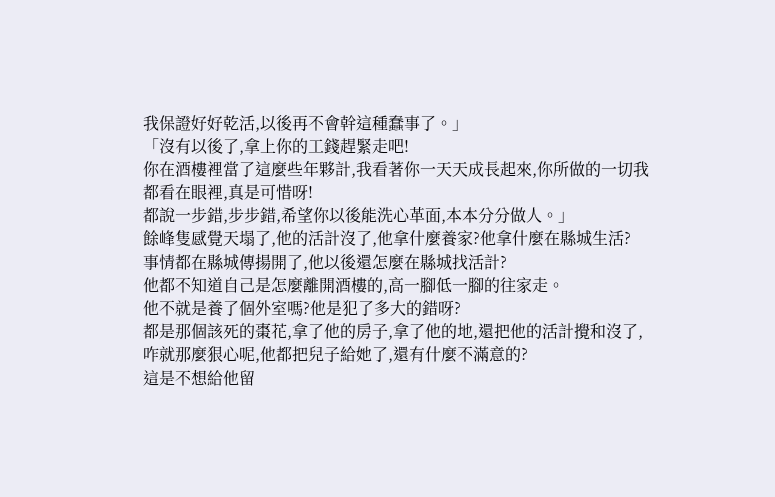我保證好好乾活,以後再不會幹這種蠢事了。」
「沒有以後了,拿上你的工錢趕緊走吧!
你在酒樓裡當了這麼些年夥計,我看著你一天天成長起來,你所做的一切我都看在眼裡,真是可惜呀!
都說一步錯,步步錯,希望你以後能洗心革面,本本分分做人。」
餘峰隻感覺天塌了,他的活計沒了,他拿什麼養家?他拿什麼在縣城生活?
事情都在縣城傳揚開了,他以後還怎麼在縣城找活計?
他都不知道自己是怎麼離開酒樓的,高一腳低一腳的往家走。
他不就是養了個外室嗎?他是犯了多大的錯呀?
都是那個該死的棗花,拿了他的房子,拿了他的地,還把他的活計攪和沒了,咋就那麼狠心呢,他都把兒子給她了,還有什麼不滿意的?
這是不想給他留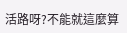活路呀?不能就這麼算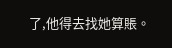了,他得去找她算賬。